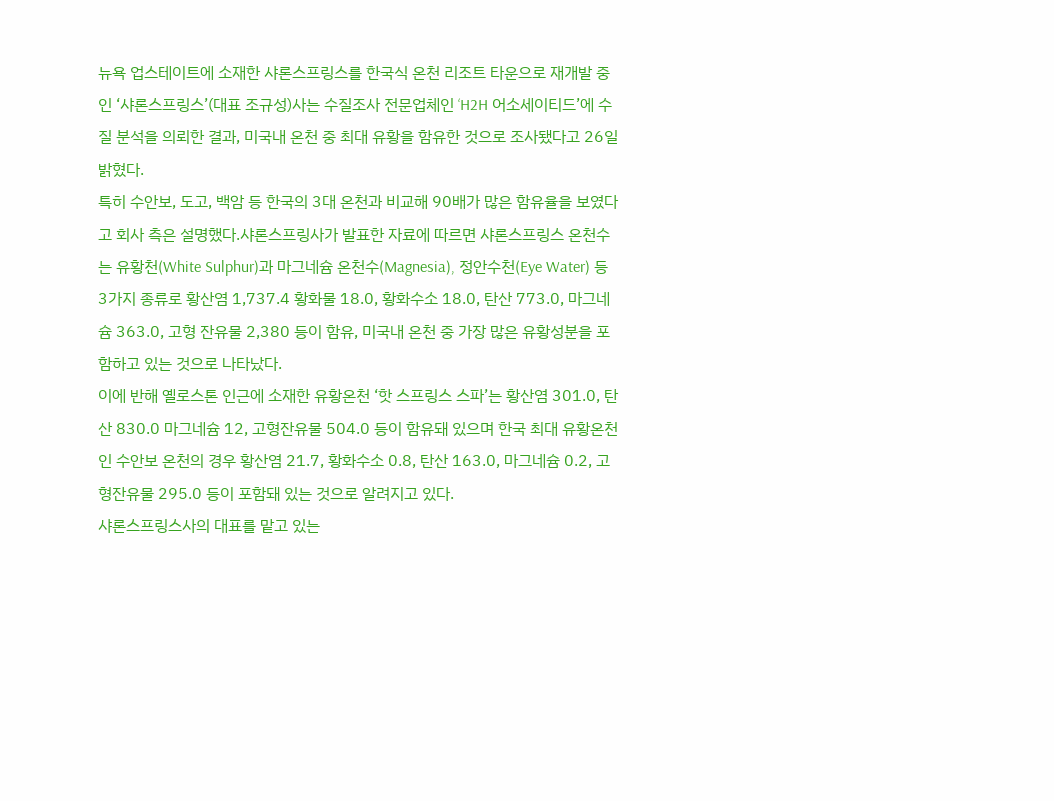뉴욕 업스테이트에 소재한 샤론스프링스를 한국식 온천 리조트 타운으로 재개발 중인 ‘샤론스프링스’(대표 조규성)사는 수질조사 전문업체인 ‘H2H 어소세이티드’에 수질 분석을 의뢰한 결과, 미국내 온천 중 최대 유황을 함유한 것으로 조사됐다고 26일 밝혔다.
특히 수안보, 도고, 백암 등 한국의 3대 온천과 비교해 90배가 많은 함유율을 보였다고 회사 측은 설명했다.샤론스프링사가 발표한 자료에 따르면 샤론스프링스 온천수는 유황천(White Sulphur)과 마그네슘 온천수(Magnesia), 정안수천(Eye Water) 등 3가지 종류로 황산염 1,737.4 황화물 18.0, 황화수소 18.0, 탄산 773.0, 마그네슘 363.0, 고형 잔유물 2,380 등이 함유, 미국내 온천 중 가장 많은 유황성분을 포함하고 있는 것으로 나타났다.
이에 반해 옐로스톤 인근에 소재한 유황온천 ‘핫 스프링스 스파’는 황산염 301.0, 탄산 830.0 마그네슘 12, 고형잔유물 504.0 등이 함유돼 있으며 한국 최대 유황온천인 수안보 온천의 경우 황산염 21.7, 황화수소 0.8, 탄산 163.0, 마그네슘 0.2, 고형잔유물 295.0 등이 포함돼 있는 것으로 알려지고 있다.
샤론스프링스사의 대표를 맡고 있는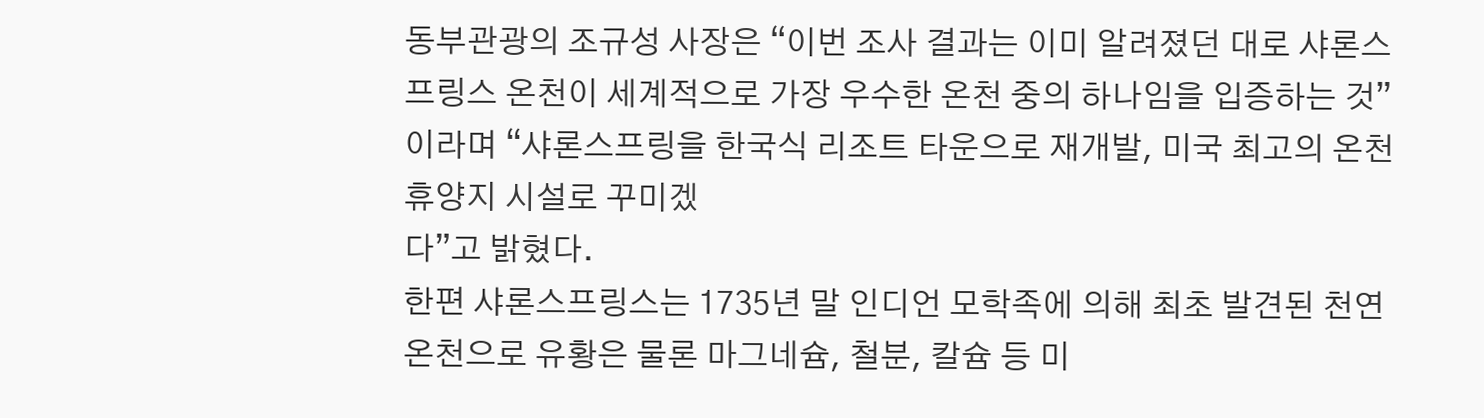동부관광의 조규성 사장은 “이번 조사 결과는 이미 알려졌던 대로 샤론스프링스 온천이 세계적으로 가장 우수한 온천 중의 하나임을 입증하는 것”이라며 “샤론스프링을 한국식 리조트 타운으로 재개발, 미국 최고의 온천휴양지 시설로 꾸미겠
다”고 밝혔다.
한편 샤론스프링스는 1735년 말 인디언 모학족에 의해 최초 발견된 천연온천으로 유황은 물론 마그네슘, 철분, 칼슘 등 미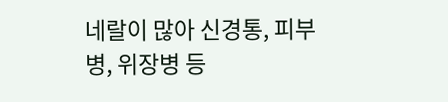네랄이 많아 신경통, 피부병, 위장병 등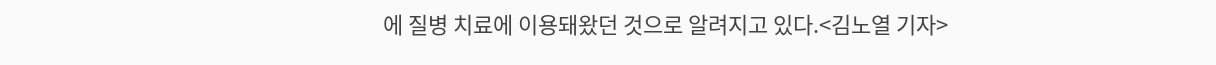에 질병 치료에 이용돼왔던 것으로 알려지고 있다.<김노열 기자>